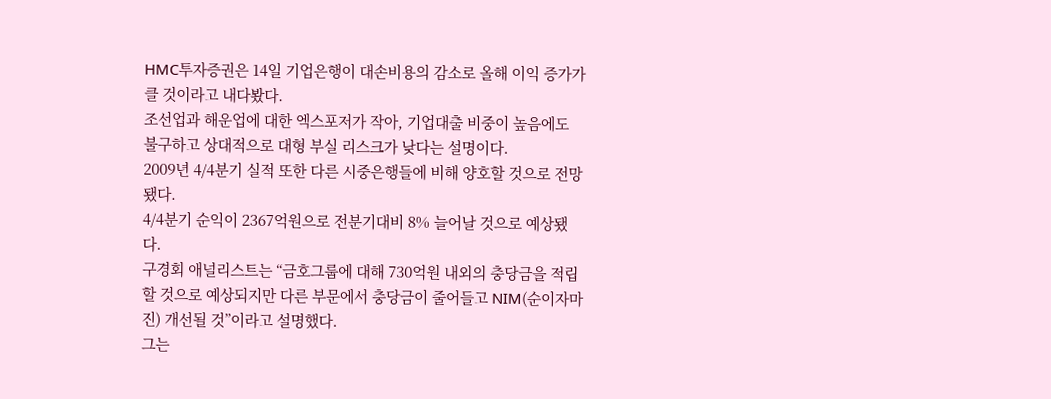HMC투자증권은 14일 기업은행이 대손비용의 감소로 올해 이익 증가가 클 것이라고 내다봤다.
조선업과 해운업에 대한 엑스포저가 작아, 기업대출 비중이 높음에도 불구하고 상대적으로 대형 부실 리스크가 낮다는 설명이다.
2009년 4/4분기 실적 또한 다른 시중은행들에 비해 양호할 것으로 전망됐다.
4/4분기 순익이 2367억원으로 전분기대비 8% 늘어날 것으로 예상됐다.
구경회 애널리스트는 “금호그룹에 대해 730억원 내외의 충당금을 적립할 것으로 예상되지만 다른 부문에서 충당금이 줄어들고 NIM(순이자마진) 개선될 것”이라고 설명했다.
그는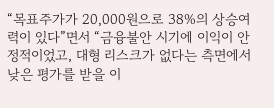“목표주가가 20,000원으로 38%의 상승여력이 있다”면서 “금융불안 시기에 이익이 안정적이었고, 대형 리스크가 없다는 측면에서 낮은 평가를 받을 이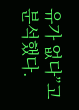유가 없다”고 분석했다.